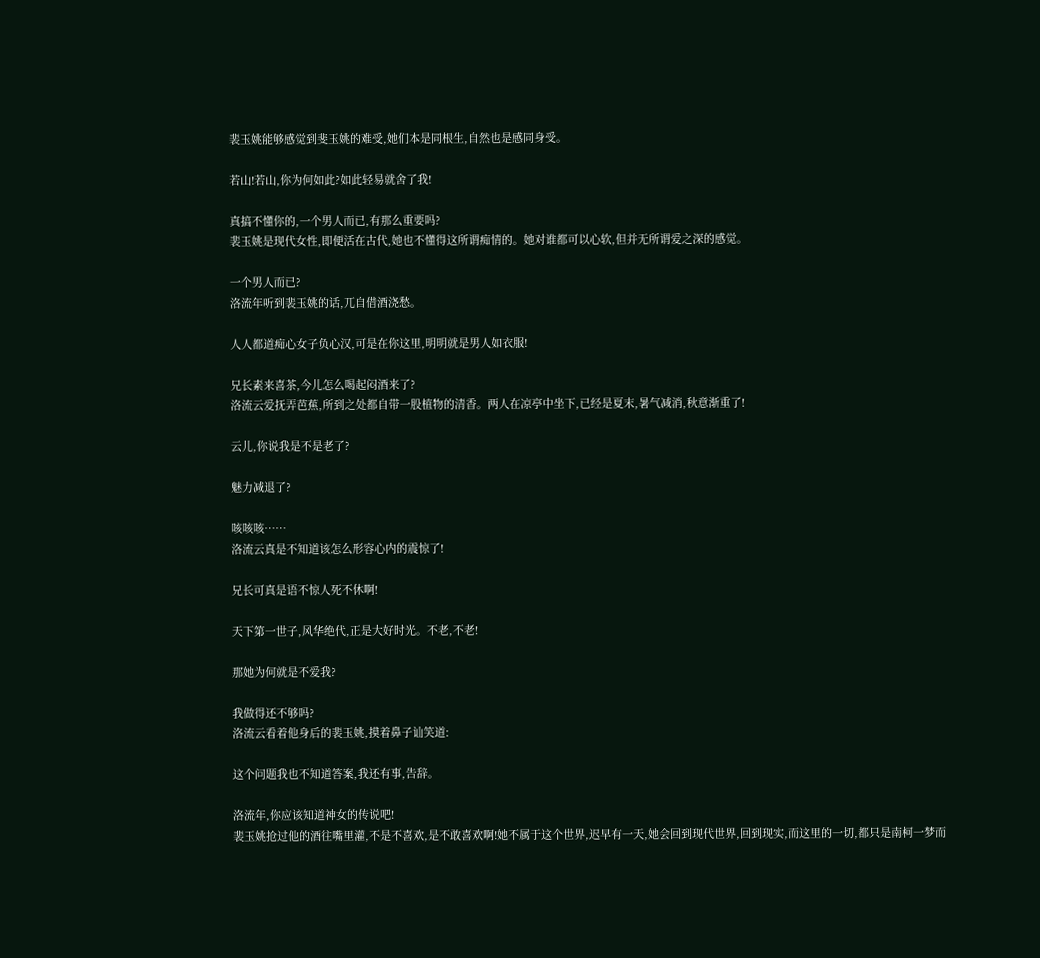裴玉姚能够感觉到斐玉姚的难受,她们本是同根生,自然也是感同身受。

若山!若山,你为何如此?如此轻易就舍了我!

真搞不懂你的,一个男人而已,有那么重要吗?
裴玉姚是现代女性,即便活在古代,她也不懂得这所谓痴情的。她对谁都可以心软,但并无所谓爱之深的感觉。

一个男人而已?
洛流年听到裴玉姚的话,兀自借酒浇愁。

人人都道痴心女子负心汉,可是在你这里,明明就是男人如衣服!

兄长素来喜茶,今儿怎么喝起闷酒来了?
洛流云爱抚弄芭蕉,所到之处都自带一股植物的清香。两人在凉亭中坐下,已经是夏末,暑气减消,秋意渐重了!

云儿,你说我是不是老了?

魅力减退了?

咳咳咳……
洛流云真是不知道该怎么形容心内的震惊了!

兄长可真是语不惊人死不休啊!

天下第一世子,风华绝代,正是大好时光。不老,不老!

那她为何就是不爱我?

我做得还不够吗?
洛流云看着他身后的裴玉姚,摸着鼻子讪笑道:

这个问题我也不知道答案,我还有事,告辞。

洛流年,你应该知道神女的传说吧!
裴玉姚抢过他的酒往嘴里灌,不是不喜欢,是不敢喜欢啊!她不属于这个世界,迟早有一天,她会回到现代世界,回到现实,而这里的一切,都只是南柯一梦而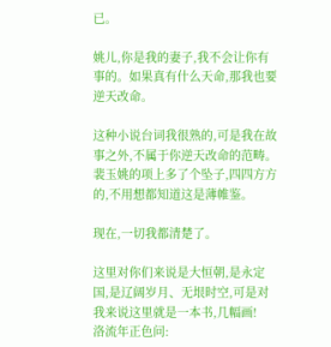已。

姚儿,你是我的妻子,我不会让你有事的。如果真有什么天命,那我也要逆天改命。

这种小说台词我很熟的,可是我在故事之外,不属于你逆天改命的范畴。
裴玉姚的项上多了个坠子,四四方方的,不用想都知道这是薄帷鉴。

现在,一切我都清楚了。

这里对你们来说是大恒朝,是永定国,是辽阔岁月、无垠时空,可是对我来说这里就是一本书,几幅画!
洛流年正色问: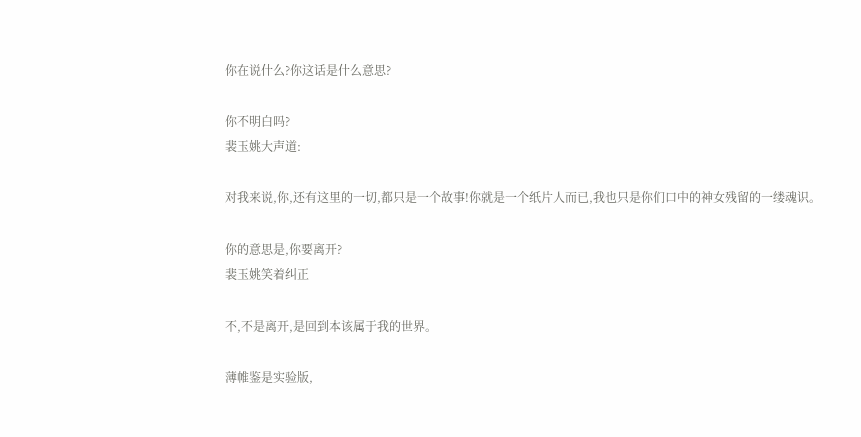你在说什么?你这话是什么意思?

你不明白吗?
裴玉姚大声道:

对我来说,你,还有这里的一切,都只是一个故事!你就是一个纸片人而已,我也只是你们口中的神女残留的一缕魂识。

你的意思是,你要离开?
裴玉姚笑着纠正

不,不是离开,是回到本该属于我的世界。

薄帷鉴是实验版,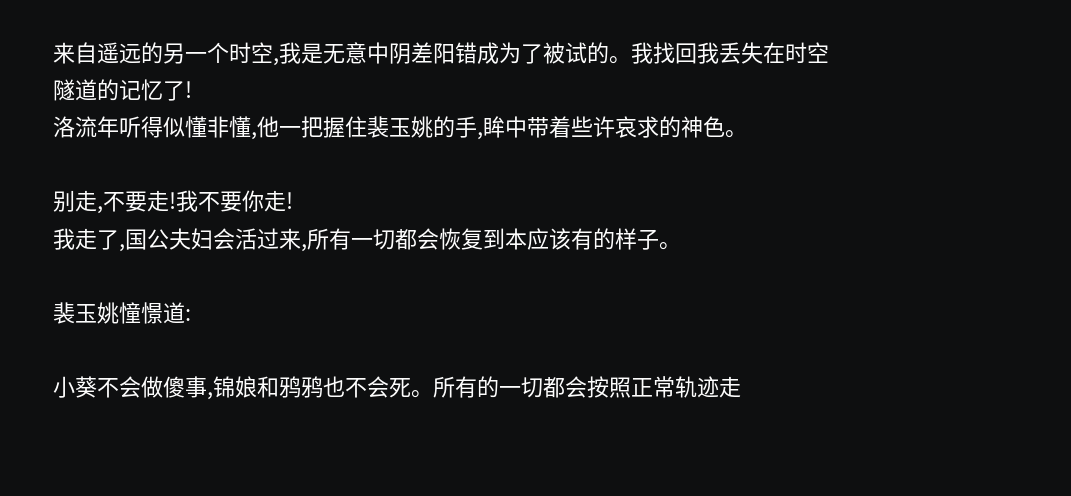来自遥远的另一个时空,我是无意中阴差阳错成为了被试的。我找回我丢失在时空隧道的记忆了!
洛流年听得似懂非懂,他一把握住裴玉姚的手,眸中带着些许哀求的神色。

别走,不要走!我不要你走!
我走了,国公夫妇会活过来,所有一切都会恢复到本应该有的样子。

裴玉姚憧憬道:

小葵不会做傻事,锦娘和鸦鸦也不会死。所有的一切都会按照正常轨迹走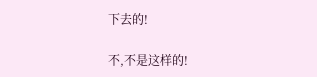下去的!

不,不是这样的!